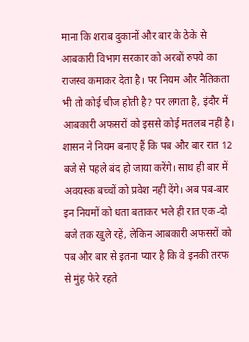माना कि शराब दुकानों और बार के ठेके से आबकारी विभाग सरकार को अरबों रुपये का राजस्व कमाकर देता है। पर नियम और नैतिकता भी तो कोई चीज होती है? पर लगता है, इंदौर में आबकारी अफसरों को इससे कोई मतलब नहीं है। शासन ने नियम बनाए हैं कि पब और बार रात 12 बजे से पहले बंद हो जाया करेंगे। साथ ही बार में अवयस्क बच्चों को प्रवेश नहीं देंगे। अब पब-बार इन नियमों को धता बताकर भले ही रात एक-दो बजे तक खुले रहें, लेकिन आबकारी अफसरों को पब और बार से इतना प्यार है कि वे इनकी तरफ से मुंह फेरे रहते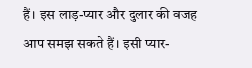हैं। इस लाड़-प्यार और दुलार की वजह आप समझ सकते हैं। इसी प्यार-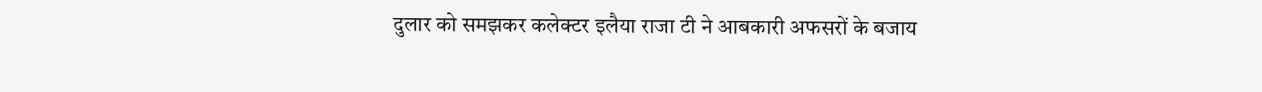दुलार को समझकर कलेक्टर इलैया राजा टी ने आबकारी अफसरों के बजाय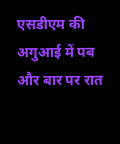एसडीएम की अगुआई में पब और बार पर रात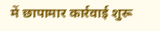में छापामार कार्रवाई शुरू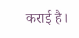कराई है।